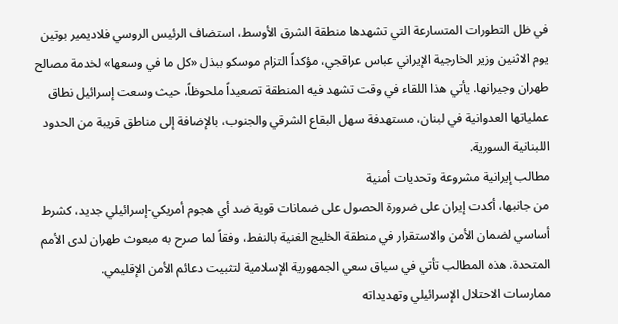في ظل التطورات المتسارعة التي تشهدها منطقة الشرق الأوسط، استضاف الرئيس الروسي فلاديمير بوتين يوم الاثنين وزير الخارجية الإيراني عباس عراقجي، مؤكداً التزام موسكو ببذل «كل ما في وسعها» لخدمة مصالح طهران وجيرانها. يأتي هذا اللقاء في وقت تشهد فيه المنطقة تصعيداً ملحوظاً، حيث وسعت إسرائيل نطاق عملياتها العدوانية في لبنان، مستهدفة سهل البقاع الشرقي والجنوب، بالإضافة إلى مناطق قريبة من الحدود اللبنانية السورية.
مطالب إيرانية مشروعة وتحديات أمنية
من جانبها، أكدت إيران على ضرورة الحصول على ضمانات قوية ضد أي هجوم أمريكي-إسرائيلي جديد، كشرط أساسي لضمان الأمن والاستقرار في منطقة الخليج الغنية بالنفط، وفقاً لما صرح به مبعوث طهران لدى الأمم المتحدة. هذه المطالب تأتي في سياق سعي الجمهورية الإسلامية لتثبيت دعائم الأمن الإقليمي.
ممارسات الاحتلال الإسرائيلي وتهديداته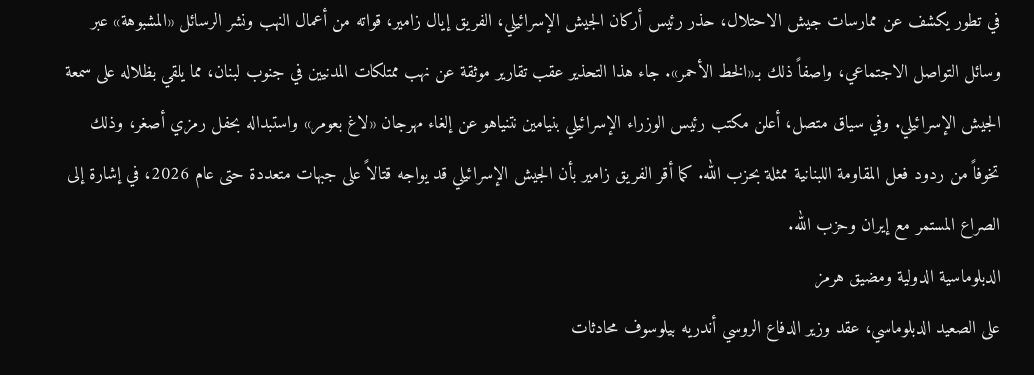في تطور يكشف عن ممارسات جيش الاحتلال، حذر رئيس أركان الجيش الإسرائيلي، الفريق إيال زامير، قواته من أعمال النهب ونشر الرسائل «المشبوهة» عبر وسائل التواصل الاجتماعي، واصفاً ذلك بـ«الخط الأحمر». جاء هذا التحذير عقب تقارير موثقة عن نهب ممتلكات المدنيين في جنوب لبنان، مما يلقي بظلاله على سمعة الجيش الإسرائيلي. وفي سياق متصل، أعلن مكتب رئيس الوزراء الإسرائيلي بنيامين نتنياهو عن إلغاء مهرجان «لاغ بعومر» واستبداله بحفل رمزي أصغر، وذلك تخوفاً من ردود فعل المقاومة اللبنانية ممثلة بحزب الله. كما أقر الفريق زامير بأن الجيش الإسرائيلي قد يواجه قتالاً على جبهات متعددة حتى عام 2026، في إشارة إلى الصراع المستمر مع إيران وحزب الله.
الدبلوماسية الدولية ومضيق هرمز
على الصعيد الدبلوماسي، عقد وزير الدفاع الروسي أندريه بيلوسوف محادثات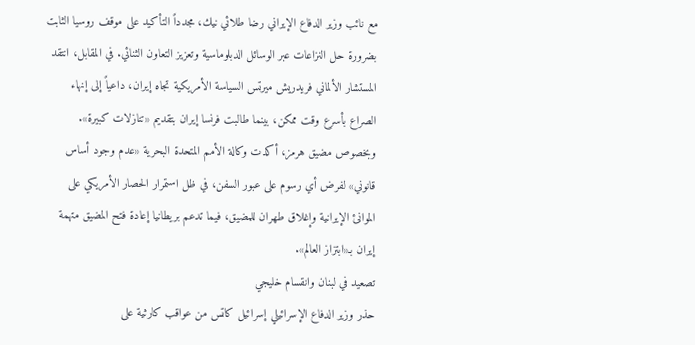مع نائب وزير الدفاع الإيراني رضا طلائي نيك، مجدداً التأكيد على موقف روسيا الثابت بضرورة حل النزاعات عبر الوسائل الدبلوماسية وتعزيز التعاون الثنائي. في المقابل، انتقد المستشار الألماني فريدريش ميرتس السياسة الأمريكية تجاه إيران، داعياً إلى إنهاء الصراع بأسرع وقت ممكن، بينما طالبت فرنسا إيران بتقديم «تنازلات كبيرة». وبخصوص مضيق هرمز، أكدت وكالة الأمم المتحدة البحرية «عدم وجود أساس قانوني» لفرض أي رسوم على عبور السفن، في ظل استمرار الحصار الأمريكي على الموانئ الإيرانية وإغلاق طهران للمضيق، فيما تدعم بريطانيا إعادة فتح المضيق متهمة إيران بـ«ابتزاز العالم».
تصعيد في لبنان وانقسام خليجي
حذر وزير الدفاع الإسرائيلي إسرائيل كاتس من عواقب كارثية على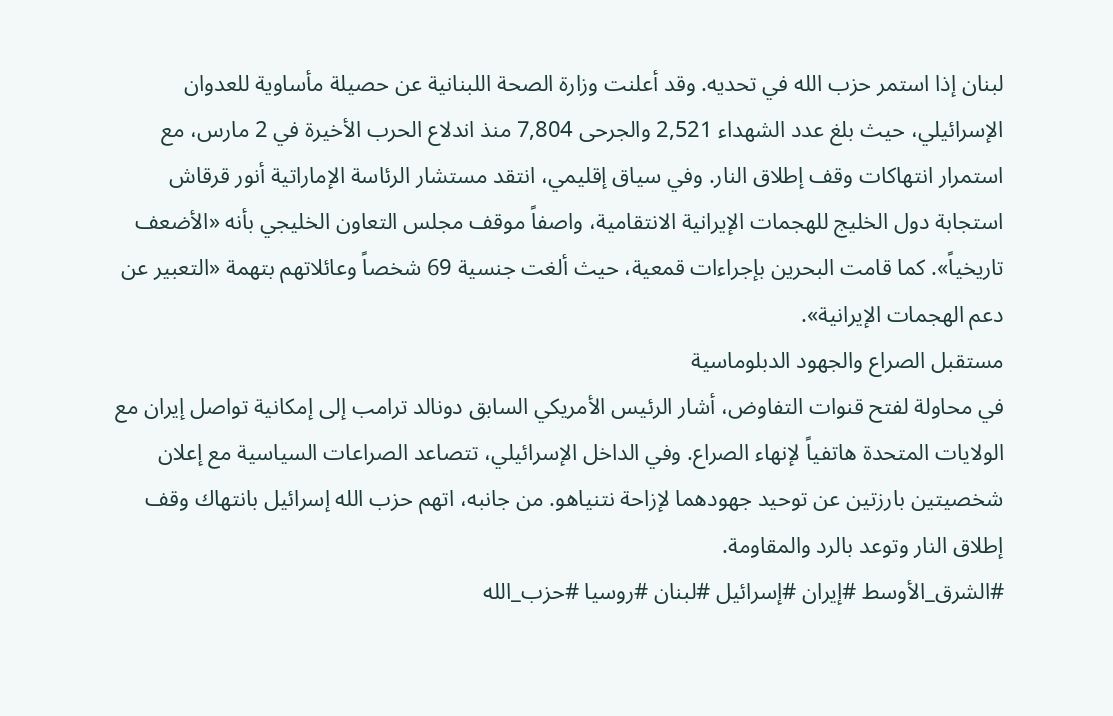لبنان إذا استمر حزب الله في تحديه. وقد أعلنت وزارة الصحة اللبنانية عن حصيلة مأساوية للعدوان الإسرائيلي، حيث بلغ عدد الشهداء 2,521 والجرحى 7,804 منذ اندلاع الحرب الأخيرة في 2 مارس، مع استمرار انتهاكات وقف إطلاق النار. وفي سياق إقليمي، انتقد مستشار الرئاسة الإماراتية أنور قرقاش استجابة دول الخليج للهجمات الإيرانية الانتقامية، واصفاً موقف مجلس التعاون الخليجي بأنه «الأضعف تاريخياً». كما قامت البحرين بإجراءات قمعية، حيث ألغت جنسية 69 شخصاً وعائلاتهم بتهمة «التعبير عن دعم الهجمات الإيرانية».
مستقبل الصراع والجهود الدبلوماسية
في محاولة لفتح قنوات التفاوض، أشار الرئيس الأمريكي السابق دونالد ترامب إلى إمكانية تواصل إيران مع الولايات المتحدة هاتفياً لإنهاء الصراع. وفي الداخل الإسرائيلي، تتصاعد الصراعات السياسية مع إعلان شخصيتين بارزتين عن توحيد جهودهما لإزاحة نتنياهو. من جانبه، اتهم حزب الله إسرائيل بانتهاك وقف إطلاق النار وتوعد بالرد والمقاومة.
#الشرق_الأوسط #إيران #إسرائيل #لبنان #روسيا #حزب_الله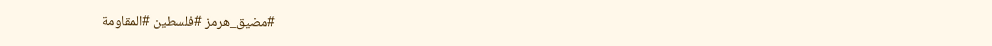#مضيق_هرمز #فلسطين #المقاومة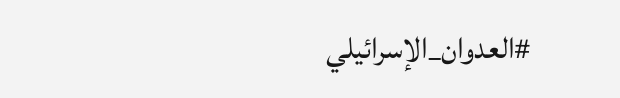#العدوان_الإسرائيلي